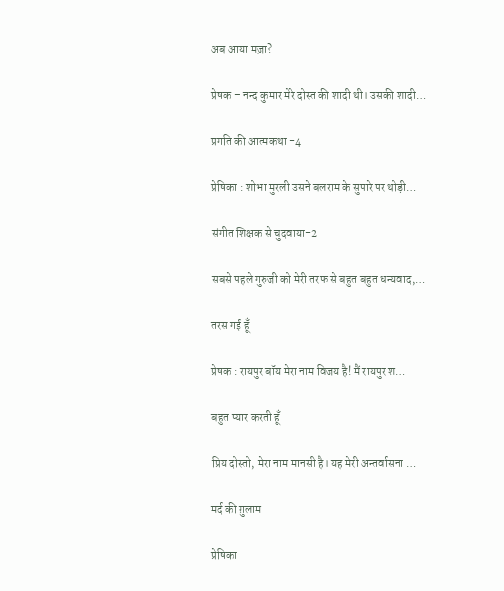अब आया मज़ा?

प्रेषक – नन्द कुमार मेरे दोस्त की शादी थी। उसकी शादी…

प्रगति की आत्मकथा -4

प्रेषिका : शोभा मुरली उसने बलराम के सुपारे पर थोड़ी…

संगीत शिक्षक से चुदवाया-2

सबसे पहले गुरुजी को मेरी तरफ से बहुत बहुत धन्यवाद,…

तरस गई हूँ

प्रेषक : रायपुर बॉय मेरा नाम विजय है! मैं रायपुर श…

बहुत प्यार करती हूँ

प्रिय दोस्तो, मेरा नाम मानसी है। यह मेरी अन्तर्वासना …

मर्द की ग़ुलाम

प्रेषिका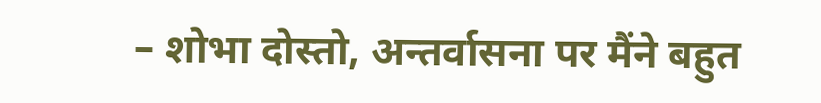– शोभा दोस्तो, अन्तर्वासना पर मैंने बहुत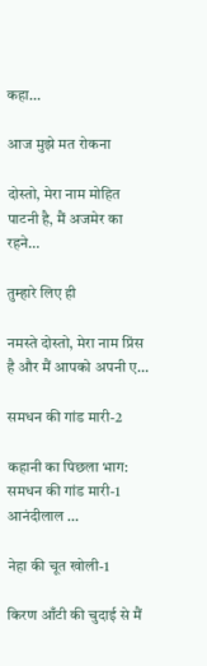कहा…

आज मुझे मत रोकना

दोस्तो, मेरा नाम मोहित पाटनी है, मैं अजमेर का रहने…

तुम्हारे लिए ही

नमस्ते दोस्तो, मेरा नाम प्रिंस है और मैं आपको अपनी ए…

समधन की गांड मारी-2

कहानी का पिछला भाग: समधन की गांड मारी-1 आनंदीलाल …

नेहा की चूत खोली-1

किरण आँटी की चुदाई से मैं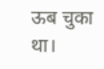ऊब चुका था।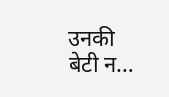उनकी बेटी न…